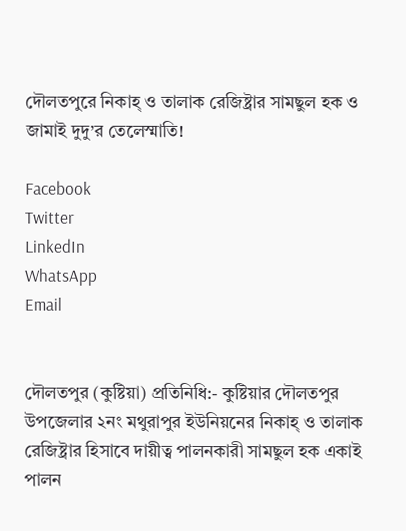দৌলতপুরে নিকাহ্ ও তালাক রেজিষ্ট্রার সামছুল হক ও জামাই দুদু’র তেলেস্মাতি!

Facebook
Twitter
LinkedIn
WhatsApp
Email


দৌলতপুর (কুষ্টিয়া) প্রতিনিধি:- কুষ্টিয়ার দৌলতপুর উপজেলার ২নং মথুরাপুর ইউনিয়নের নিকাহ্ ও তালাক রেজিষ্ট্রার হিসাবে দায়ীত্ব পালনকারী সামছুল হক একাই পালন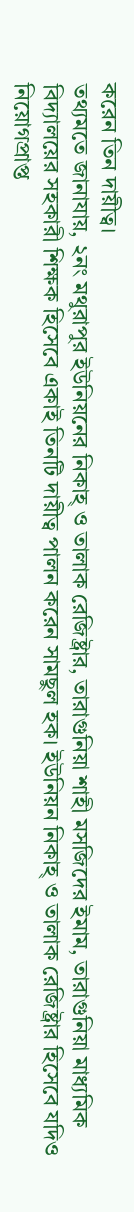করেন তিন দায়ীত্ব।
তথ্যমতে জানাযায়, ২নং মথুরাপুর ইউনিয়নের নিকাহ্ ও তালাক রেজিষ্ট্রার, তারাগুনিয়া শাহী মসজিদের ইমাম, তারাগুনিয়া মাধ্যমিক বিদ্যালয়ের সহকারী শিক্ষক হিসেবে একাই তিনটি দায়ীত্ব পালন করেন সামছুল হক। ইউনিয়ন নিকাহ্ ও তালাক রেজিষ্ট্রার হিসেবে যদিও নিয়োগপ্রাপ্ত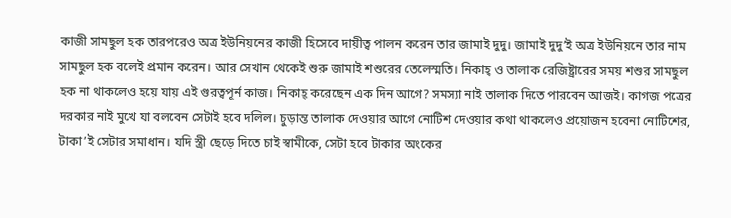কাজী সামছুল হক তারপরেও অত্র ইউনিয়নের কাজী হিসেবে দায়ীত্ব পালন করেন তার জামাই দুদু। জামাই দুদু’ই অত্র ইউনিয়নে তার নাম সামছুল হক বলেই প্রমান করেন। আর সেখান থেকেই শুরু জামাই শশুরের তেলেস্মতি। নিকাহ্ ও তালাক রেজিষ্ট্রারের সময় শশুর সামছুল হক না থাকলেও হয়ে যায় এই গুরত্বপূর্ন কাজ। নিকাহ্ করেছেন এক দিন আগে? সমস্যা নাই তালাক দিতে পারবেন আজই। কাগজ পত্রের দরকার নাই মুখে যা বলবেন সেটাই হবে দলিল। চুড়ান্ত তালাক দেওয়ার আগে নোটিশ দেওয়ার কথা থাকলেও প্রয়োজন হবেনা নোটিশের, টাকা’ই সেটার সমাধান। যদি স্ত্রী ছেড়ে দিতে চাই স্বামীকে, সেটা হবে টাকার অংকের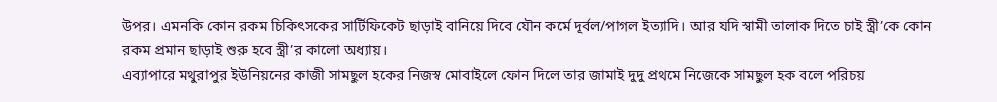উপর। এমনকি কোন রকম চিকিৎসকের সার্টিফিকেট ছাড়াই বানিয়ে দিবে যৌন কর্মে দূর্বল/পাগল ইত্যাদি। আর যদি স্বামী তালাক দিতে চাই স্ত্রী’কে কোন রকম প্রমান ছাড়াই শুরু হবে স্ত্রী’র কালো অধ্যায়।
এব্যাপারে মথুরাপুর ইউনিয়নের কাজী সামছুল হকের নিজস্ব মোবাইলে ফোন দিলে তার জামাই দুদু প্রথমে নিজেকে সামছুল হক বলে পরিচয়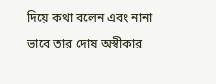দিয়ে কথা বলেন এবং নানা ভাবে তার দোষ অস্বীকার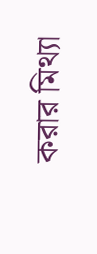করার মিথ্যা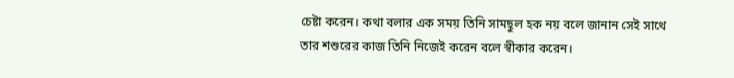চেষ্টা করেন। কথা বলার এক সময় তিনি সামছুল হক নয় বলে জানান সেই সাথে তার শশুরের কাজ তিনি নিজেই করেন বলে স্বীকার করেন।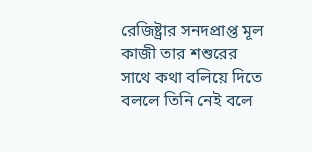রেজিষ্ট্রার সনদপ্রাপ্ত মূল কাজী তার শশুরের সাথে কথা বলিয়ে দিতে বললে তিনি নেই বলে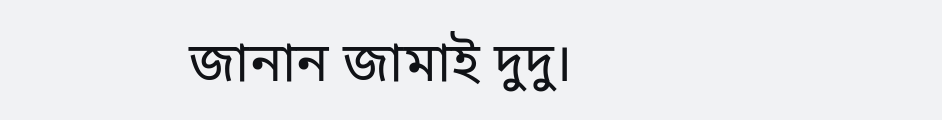জানান জামাই দুদু।